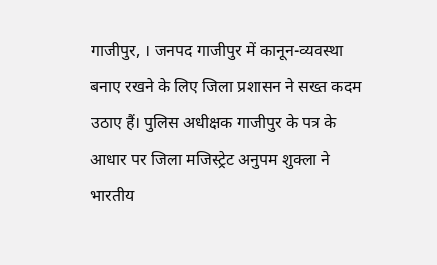गाजीपुर, । जनपद गाजीपुर में कानून-व्यवस्था बनाए रखने के लिए जिला प्रशासन ने सख्त कदम उठाए हैं। पुलिस अधीक्षक गाजीपुर के पत्र के आधार पर जिला मजिस्ट्रेट अनुपम शुक्ला ने भारतीय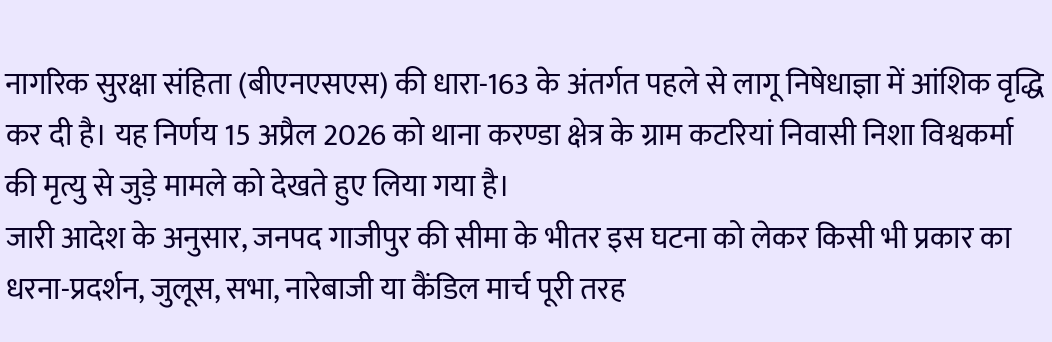नागरिक सुरक्षा संहिता (बीएनएसएस) की धारा-163 के अंतर्गत पहले से लागू निषेधाज्ञा में आंशिक वृद्धि कर दी है। यह निर्णय 15 अप्रैल 2026 को थाना करण्डा क्षेत्र के ग्राम कटरियां निवासी निशा विश्वकर्मा की मृत्यु से जुड़े मामले को देखते हुए लिया गया है।
जारी आदेश के अनुसार, जनपद गाजीपुर की सीमा के भीतर इस घटना को लेकर किसी भी प्रकार का धरना-प्रदर्शन, जुलूस, सभा, नारेबाजी या कैंडिल मार्च पूरी तरह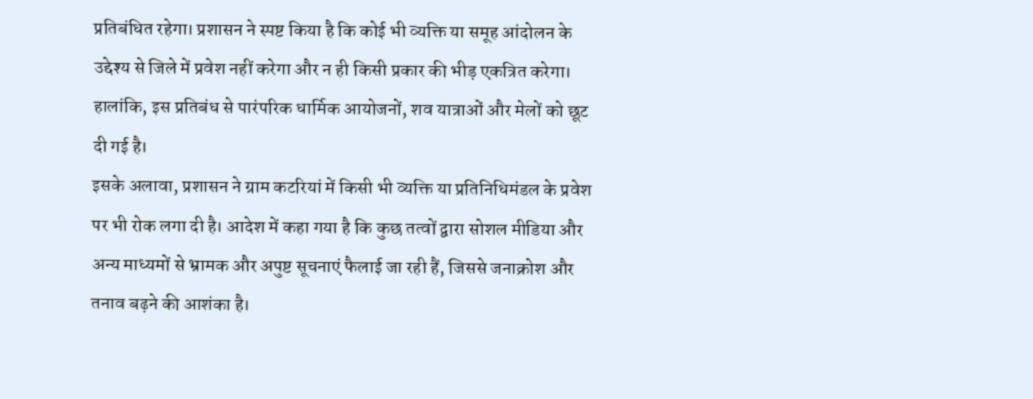प्रतिबंधित रहेगा। प्रशासन ने स्पष्ट किया है कि कोई भी व्यक्ति या समूह आंदोलन के उद्देश्य से जिले में प्रवेश नहीं करेगा और न ही किसी प्रकार की भीड़ एकत्रित करेगा। हालांकि, इस प्रतिबंध से पारंपरिक धार्मिक आयोजनों, शव यात्राओं और मेलों को छूट दी गई है।
इसके अलावा, प्रशासन ने ग्राम कटरियां में किसी भी व्यक्ति या प्रतिनिधिमंडल के प्रवेश पर भी रोक लगा दी है। आदेश में कहा गया है कि कुछ तत्वों द्वारा सोशल मीडिया और अन्य माध्यमों से भ्रामक और अपुष्ट सूचनाएं फैलाई जा रही हैं, जिससे जनाक्रोश और तनाव बढ़ने की आशंका है।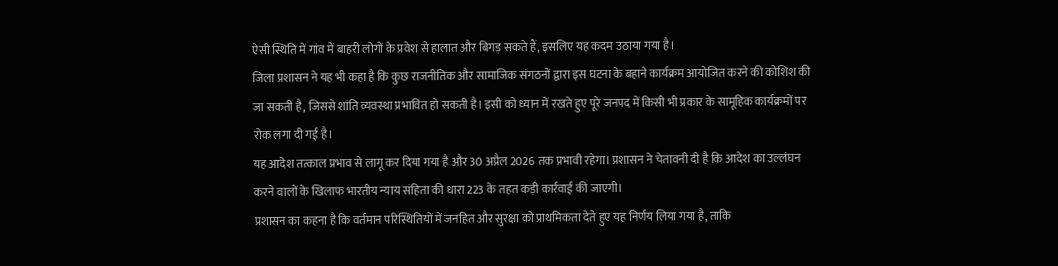ऐसी स्थिति में गांव में बाहरी लोगों के प्रवेश से हालात और बिगड़ सकते हैं, इसलिए यह कदम उठाया गया है।
जिला प्रशासन ने यह भी कहा है कि कुछ राजनीतिक और सामाजिक संगठनों द्वारा इस घटना के बहाने कार्यक्रम आयोजित करने की कोशिश की जा सकती है, जिससे शांति व्यवस्था प्रभावित हो सकती है। इसी को ध्यान में रखते हुए पूरे जनपद में किसी भी प्रकार के सामूहिक कार्यक्रमों पर रोक लगा दी गई है।
यह आदेश तत्काल प्रभाव से लागू कर दिया गया है और 30 अप्रैल 2026 तक प्रभावी रहेगा। प्रशासन ने चेतावनी दी है कि आदेश का उल्लंघन करने वालों के खिलाफ भारतीय न्याय संहिता की धारा 223 के तहत कड़ी कार्रवाई की जाएगी।
प्रशासन का कहना है कि वर्तमान परिस्थितियों में जनहित और सुरक्षा को प्राथमिकता देते हुए यह निर्णय लिया गया है, ताकि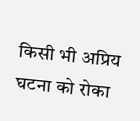किसी भी अप्रिय घटना को रोका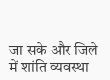जा सके और जिले में शांति व्यवस्था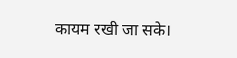कायम रखी जा सके।